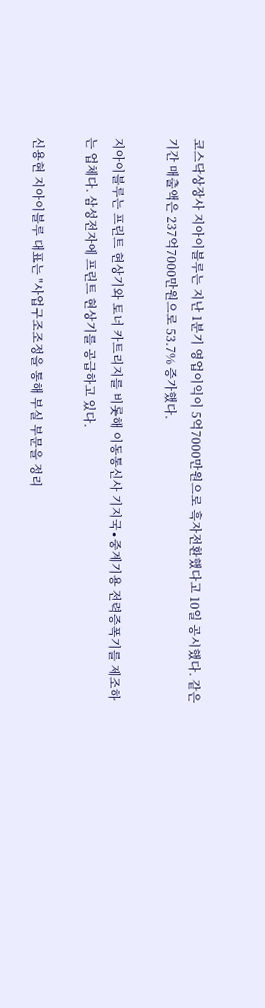코스닥상장사 지아이블루는 지난 1분기 영업이익이 5억7000만원으로 흑자전환했다고 10일 공시했다. 같은 기간 매출액은 237억7000만원으로 53.7% 증가했다.

지아이블루는 프린트 현상기와 토너 카트리지를 비롯해 이동통신사 기지국∙중계기용 전력증폭기를 제조하는 업체다. 삼성전자에 프린트 현상기를 공급하고 있다.

신용현 지아이블루 대표는 "사업구조조정을 통해 부실 부문을 정리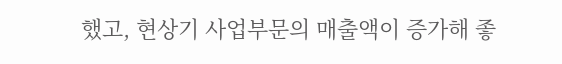했고, 현상기 사업부문의 매출액이 증가해 좋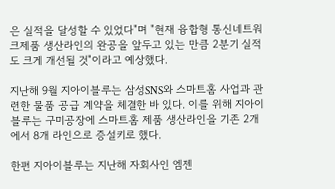은 실적을 달성할 수 있었다"며 "현재 융합형 통신네트워크제품 생산라인의 완공을 앞두고 있는 만큼 2분기 실적도 크게 개선될 것"이라고 예상했다.

지난해 9월 지아이블루는 삼성SNS와 스마트홈 사업과 관련한 물품 공급 계약을 체결한 바 있다. 이를 위해 지아이블루는 구미공장에 스마트홈 제품 생산라인을 기존 2개에서 8개 라인으로 증설키로 했다.

한편 지아이블루는 지난해 자회사인 엠젠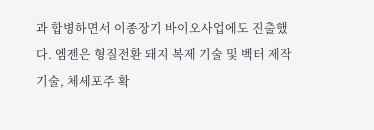과 합병하면서 이종장기 바이오사업에도 진출했다. 엠젠은 형질전환 돼지 복제 기술 및 벡터 제작 기술, 체세포주 확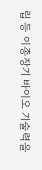립 등 이종장기 바이오 기술력을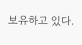보유하고 있다.